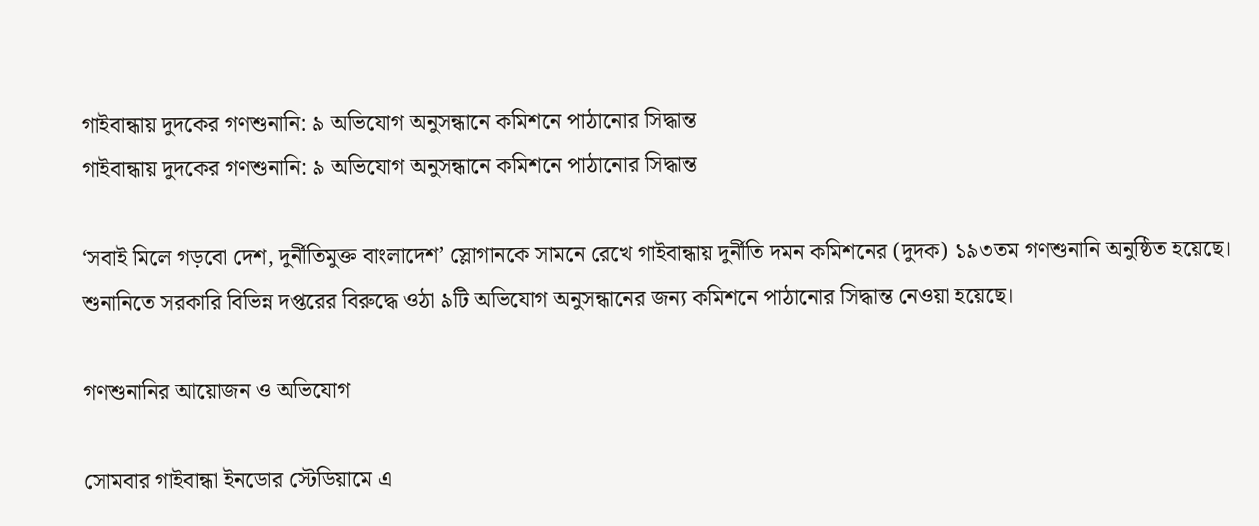গাইবান্ধায় দুদকের গণশুনানি: ৯ অভিযোগ অনুসন্ধানে কমিশনে পাঠানোর সিদ্ধান্ত
গাইবান্ধায় দুদকের গণশুনানি: ৯ অভিযোগ অনুসন্ধানে কমিশনে পাঠানোর সিদ্ধান্ত

‘সবাই মিলে গড়বো দেশ, দুর্নীতিমুক্ত বাংলাদেশ’ স্লোগানকে সামনে রেখে গাইবান্ধায় দুর্নীতি দমন কমিশনের (দুদক) ১৯৩তম গণশুনানি অনুষ্ঠিত হয়েছে। শুনানিতে সরকারি বিভিন্ন দপ্তরের বিরুদ্ধে ওঠা ৯টি অভিযোগ অনুসন্ধানের জন্য কমিশনে পাঠানোর সিদ্ধান্ত নেওয়া হয়েছে।

গণশুনানির আয়োজন ও অভিযোগ

সোমবার গাইবান্ধা ইনডোর স্টেডিয়ামে এ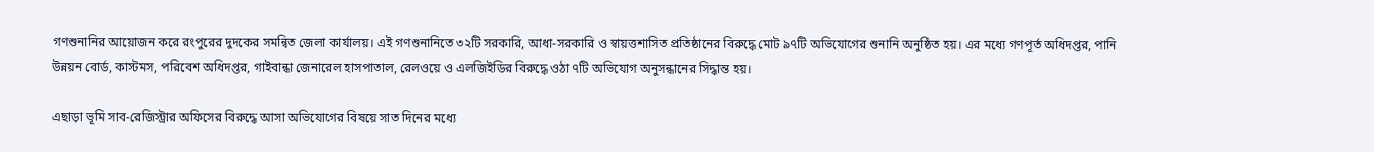গণশুনানির আয়োজন করে রংপুরের দুদকের সমন্বিত জেলা কার্যালয়। এই গণশুনানিতে ৩২টি সরকারি, আধা-সরকারি ও স্বায়ত্তশাসিত প্রতিষ্ঠানের বিরুদ্ধে মোট ৯৭টি অভিযোগের শুনানি অনুষ্ঠিত হয়। এর মধ্যে গণপূর্ত অধিদপ্তর, পানি উন্নয়ন বোর্ড, কাস্টমস, পরিবেশ অধিদপ্তর, গাইবান্ধা জেনারেল হাসপাতাল, রেলওয়ে ও এলজিইডির বিরুদ্ধে ওঠা ৭টি অভিযোগ অনুসন্ধানের সিদ্ধান্ত হয়।

এছাড়া ভূমি সাব-রেজিস্ট্রার অফিসের বিরুদ্ধে আসা অভিযোগের বিষয়ে সাত দিনের মধ্যে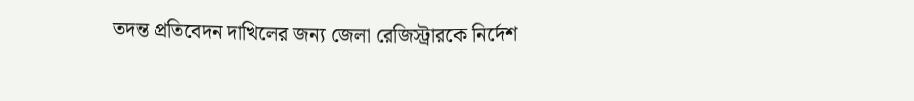তদন্ত প্রতিবেদন দাখিলের জন্য জেলা রেজিস্ট্রারকে নির্দেশ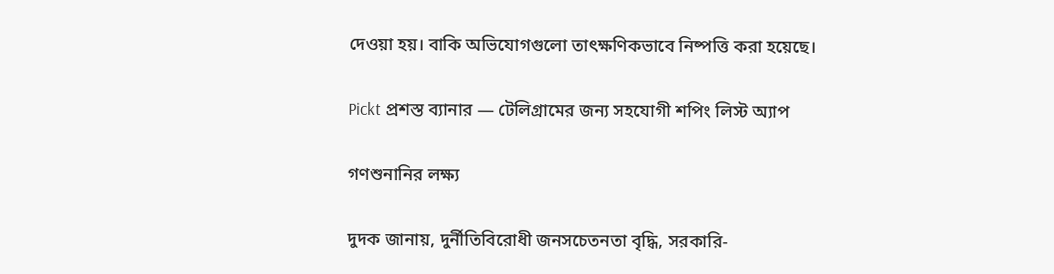দেওয়া হয়। বাকি অভিযোগগুলো তাৎক্ষণিকভাবে নিষ্পত্তি করা হয়েছে।

Pickt প্রশস্ত ব্যানার — টেলিগ্রামের জন্য সহযোগী শপিং লিস্ট অ্যাপ

গণশুনানির লক্ষ্য

দুদক জানায়, দুর্নীতিবিরোধী জনসচেতনতা বৃদ্ধি, সরকারি-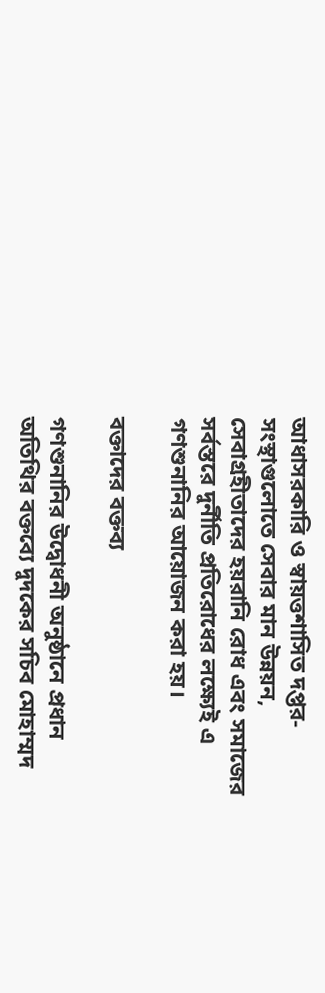আধাসরকারি ও স্বায়ত্তশাসিত দপ্তর-সংস্থাগুলোতে সেবার মান উন্নয়ন, সেবাগ্রহীতাদের হয়রানি রোধ এবং সমাজের সর্বস্তরে দুর্নীতি প্রতিরোধের লক্ষ্যেই এ গণশুনানির আয়োজন করা হয়।

বক্তাদের বক্তব্য

গণশুনানির উদ্বোধনী অনুষ্ঠানে প্রধান অতিথির বক্তব্যে দুদকের সচিব মোহাম্মদ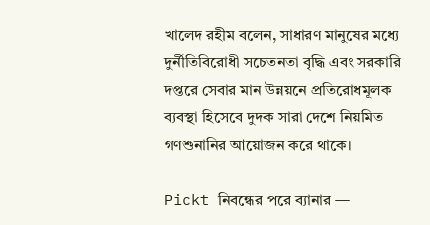খালেদ রহীম বলেন, সাধারণ মানুষের মধ্যে দুর্নীতিবিরোধী সচেতনতা বৃদ্ধি এবং সরকারি দপ্তরে সেবার মান উন্নয়নে প্রতিরোধমূলক ব্যবস্থা হিসেবে দুদক সারা দেশে নিয়মিত গণশুনানির আয়োজন করে থাকে।

Pickt নিবন্ধের পরে ব্যানার —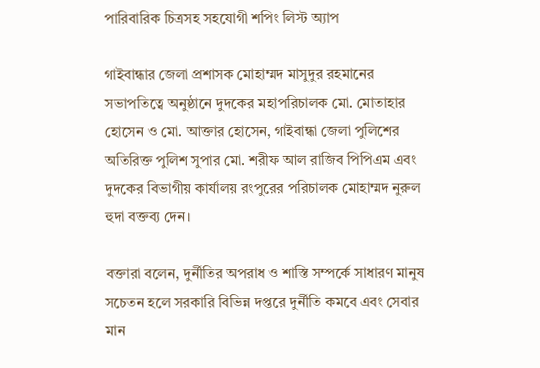পারিবারিক চিত্রসহ সহযোগী শপিং লিস্ট অ্যাপ

গাইবান্ধার জেলা প্রশাসক মোহাম্মদ মাসুদুর রহমানের সভাপতিত্বে অনুষ্ঠানে দুদকের মহাপরিচালক মো. মোতাহার হোসেন ও মো. আক্তার হোসেন, গাইবান্ধা জেলা পুলিশের অতিরিক্ত পুলিশ সুপার মো. শরীফ আল রাজিব পিপিএম এবং দুদকের বিভাগীয় কার্যালয় রংপুরের পরিচালক মোহাম্মদ নুরুল হুদা বক্তব্য দেন।

বক্তারা বলেন, দুর্নীতির অপরাধ ও শাস্তি সম্পর্কে সাধারণ মানুষ সচেতন হলে সরকারি বিভিন্ন দপ্তরে দুর্নীতি কমবে এবং সেবার মান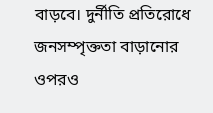বাড়বে। দুর্নীতি প্রতিরোধে জনসম্পৃক্ততা বাড়ানোর ওপরও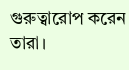গুরুত্বারোপ করেন তারা।